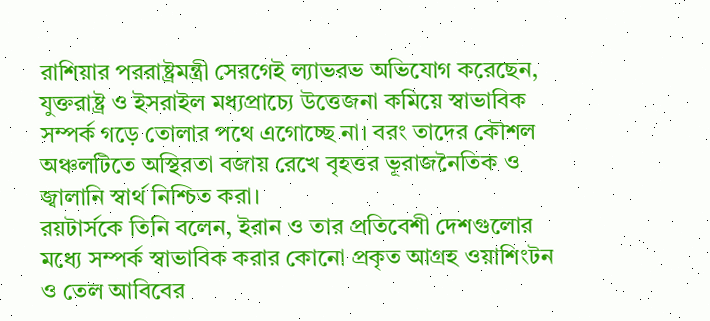রাশিয়ার পররাষ্ট্রমন্ত্রী সেরগেই ল্যাভরভ অভিযোগ করেছেন, যুক্তরাষ্ট্র ও ইসরাইল মধ্যপ্রাচ্যে উত্তেজনা কমিয়ে স্বাভাবিক সম্পর্ক গড়ে তোলার পথে এগোচ্ছে না। বরং তাদের কৌশল অঞ্চলটিতে অস্থিরতা বজায় রেখে বৃহত্তর ভূরাজনৈতিক ও জ্বালানি স্বার্থ নিশ্চিত করা।
রয়টার্সকে তিনি বলেন, ইরান ও তার প্রতিবেশী দেশগুলোর মধ্যে সম্পর্ক স্বাভাবিক করার কোনো প্রকৃত আগ্রহ ওয়াশিংটন ও তেল আবিবের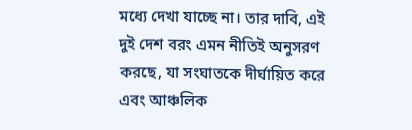মধ্যে দেখা যাচ্ছে না। তার দাবি, এই দুই দেশ বরং এমন নীতিই অনুসরণ করছে, যা সংঘাতকে দীর্ঘায়িত করে এবং আঞ্চলিক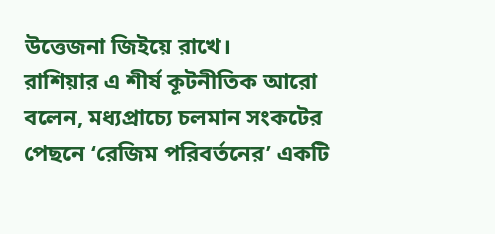উত্তেজনা জিইয়ে রাখে।
রাশিয়ার এ শীর্ষ কূটনীতিক আরো বলেন, মধ্যপ্রাচ্যে চলমান সংকটের পেছনে ‘রেজিম পরিবর্তনের’ একটি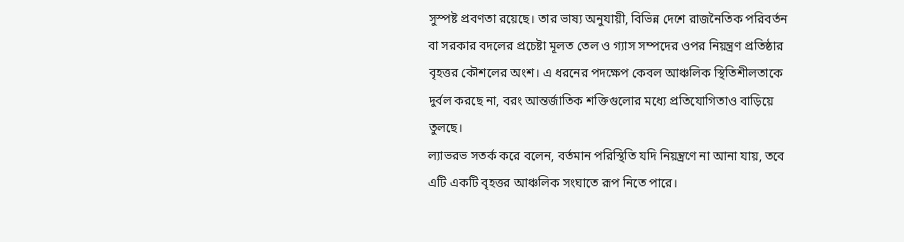সুস্পষ্ট প্রবণতা রয়েছে। তার ভাষ্য অনুযায়ী, বিভিন্ন দেশে রাজনৈতিক পরিবর্তন বা সরকার বদলের প্রচেষ্টা মূলত তেল ও গ্যাস সম্পদের ওপর নিয়ন্ত্রণ প্রতিষ্ঠার বৃহত্তর কৌশলের অংশ। এ ধরনের পদক্ষেপ কেবল আঞ্চলিক স্থিতিশীলতাকে দুর্বল করছে না, বরং আন্তর্জাতিক শক্তিগুলোর মধ্যে প্রতিযোগিতাও বাড়িয়ে তুলছে।
ল্যাভরভ সতর্ক করে বলেন, বর্তমান পরিস্থিতি যদি নিয়ন্ত্রণে না আনা যায়, তবে এটি একটি বৃহত্তর আঞ্চলিক সংঘাতে রূপ নিতে পারে।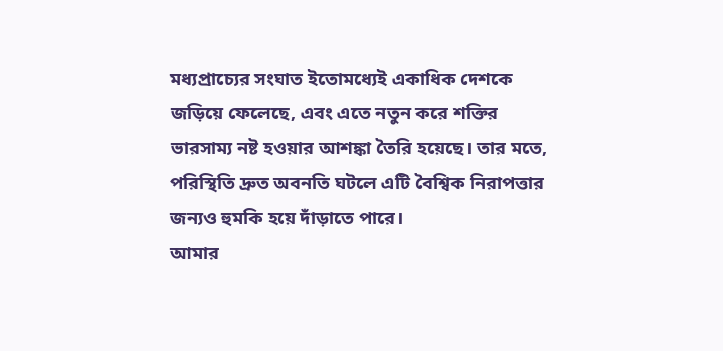মধ্যপ্রাচ্যের সংঘাত ইতোমধ্যেই একাধিক দেশকে জড়িয়ে ফেলেছে, এবং এতে নতুন করে শক্তির ভারসাম্য নষ্ট হওয়ার আশঙ্কা তৈরি হয়েছে। তার মতে, পরিস্থিতি দ্রুত অবনতি ঘটলে এটি বৈশ্বিক নিরাপত্তার জন্যও হুমকি হয়ে দাঁড়াতে পারে।
আমার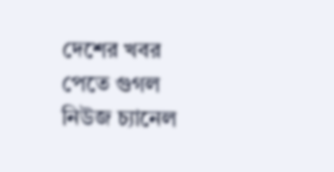দেশের খবর পেতে গুগল নিউজ চ্যানেল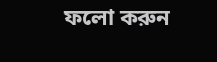ফলো করুন